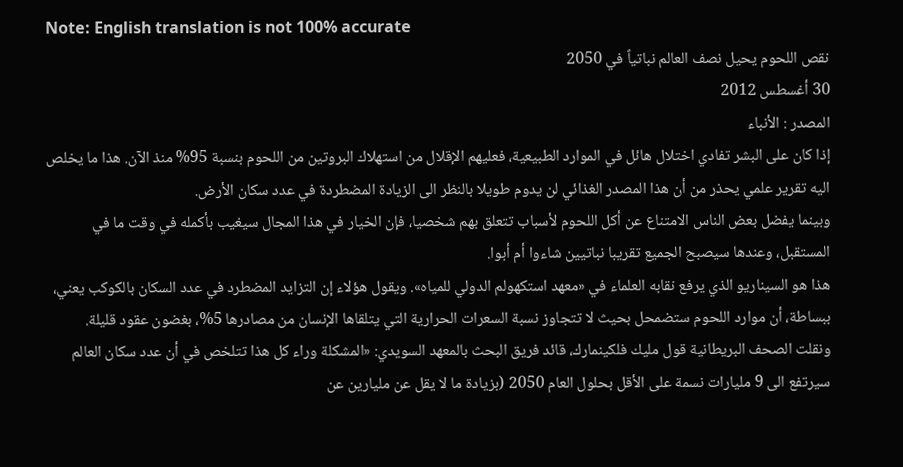Note: English translation is not 100% accurate
نقص اللحوم يحيل نصف العالم نباتياً في 2050
30 أغسطس 2012
المصدر : الأنباء
إذا كان على البشر تفادي اختلال هائل في الموارد الطبيعية، فعليهم الإقلال من استهلاك البروتين من اللحوم بنسبة 95% منذ الآن. هذا ما يخلص اليه تقرير علمي يحذر من أن هذا المصدر الغذائي لن يدوم طويلا بالنظر الى الزيادة المضطردة في عدد سكان الأرض.
وبينما يفضل بعض الناس الامتناع عن أكل اللحوم لأسباب تتعلق بهم شخصيا، فإن الخيار في هذا المجال سيغيب بأكمله في وقت ما في المستقبل، وعندها سيصبح الجميع تقريبا نباتيين شاءوا أم أبوا.
هذا هو السيناريو الذي يرفع نقابه العلماء في «معهد استكهولم الدولي للمياه». ويقول هؤلاء إن التزايد المضطرد في عدد السكان بالكوكب يعني، ببساطة، أن موارد اللحوم ستضمحل بحيث لا تتجاوز نسبة السعرات الحرارية التي يتلقاها الإنسان من مصادرها 5%، بغضون عقود قليلة.
ونقلت الصحف البريطانية قول مليك فلكينمارك، قائد فريق البحث بالمعهد السويدي: «المشكلة وراء كل هذا تتلخص في أن عدد سكان العالم سيرتفع الى 9 مليارات نسمة على الأقل بحلول العام 2050 (بزيادة ما لا يقل عن مليارين عن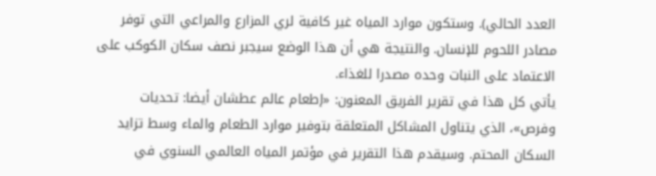العدد الحالي). وستكون موارد المياه غير كافية لري المزارع والمراعي التي توفر مصادر اللحوم للإنسان. والنتيجة هي أن هذا الوضع سيجبر نصف سكان الكوكب على الاعتماد على النبات وحده مصدرا للغذاء.
يأتي كل هذا في تقرير الفريق المعنون: «إطعام عالم عطشان أيضا: تحديات وفرص»، الذي يتناول المشاكل المتعلقة بتوفير موارد الطعام والماء وسط تزايد السكان المحتم. وسيقدم هذا التقرير في مؤتمر المياه العالمي السنوي في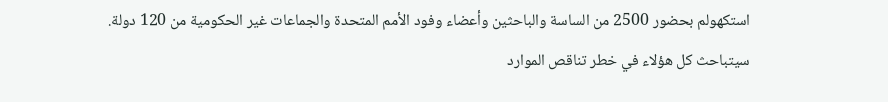استكهولم بحضور 2500 من الساسة والباحثين وأعضاء وفود الأمم المتحدة والجماعات غير الحكومية من 120 دولة.
سيتباحث كل هؤلاء في خطر تناقص الموارد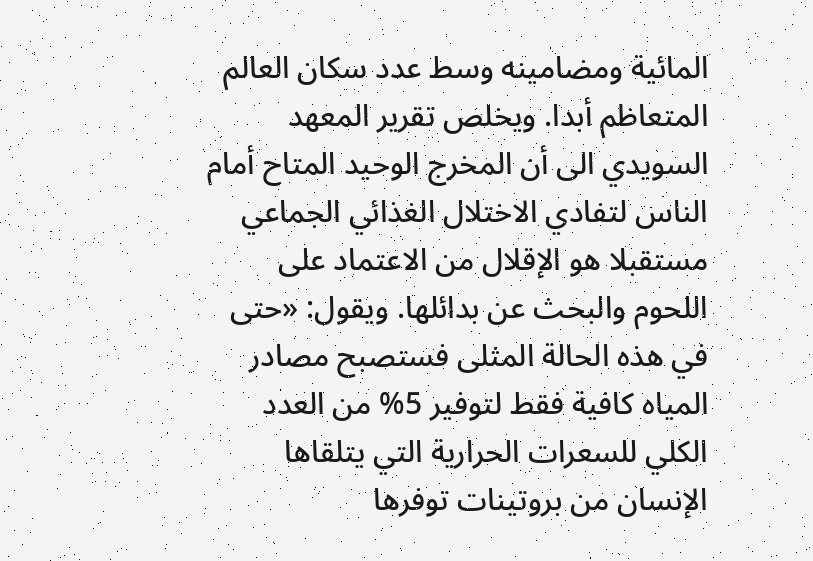المائية ومضامينه وسط عدد سكان العالم المتعاظم أبدا. ويخلص تقرير المعهد السويدي الى أن المخرج الوحيد المتاح أمام الناس لتفادي الاختلال الغذائي الجماعي مستقبلا هو الإقلال من الاعتماد على اللحوم والبحث عن بدائلها. ويقول: «حتى في هذه الحالة المثلى فستصبح مصادر المياه كافية فقط لتوفير 5% من العدد الكلي للسعرات الحرارية التي يتلقاها الإنسان من بروتينات توفرها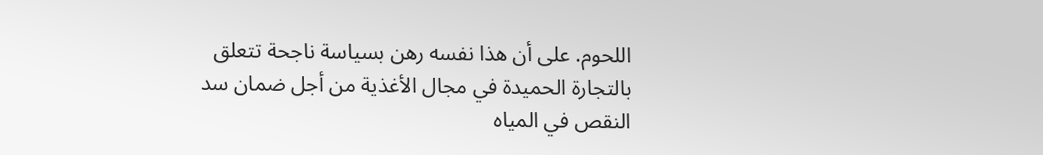اللحوم. على أن هذا نفسه رهن بسياسة ناجحة تتعلق بالتجارة الحميدة في مجال الأغذية من أجل ضمان سد النقص في المياه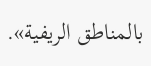بالمناطق الريفية».